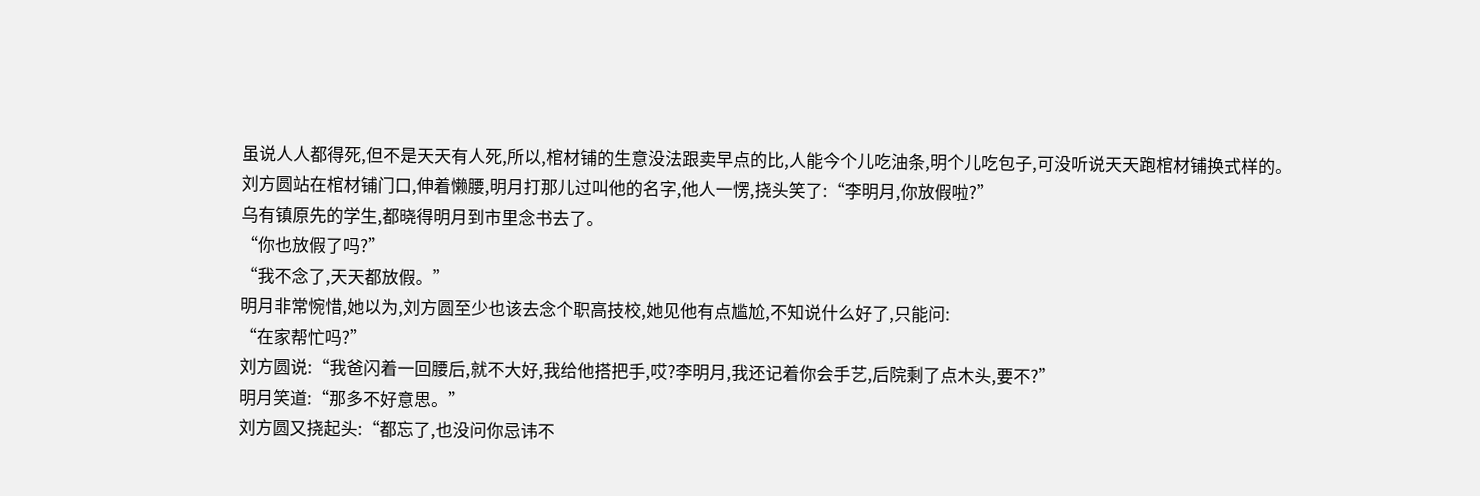虽说人人都得死,但不是天天有人死,所以,棺材铺的生意没法跟卖早点的比,人能今个儿吃油条,明个儿吃包子,可没听说天天跑棺材铺换式样的。
刘方圆站在棺材铺门口,伸着懒腰,明月打那儿过叫他的名字,他人一愣,挠头笑了:“李明月,你放假啦?”
乌有镇原先的学生,都晓得明月到市里念书去了。
“你也放假了吗?”
“我不念了,天天都放假。”
明月非常惋惜,她以为,刘方圆至少也该去念个职高技校,她见他有点尴尬,不知说什么好了,只能问:
“在家帮忙吗?”
刘方圆说:“我爸闪着一回腰后,就不大好,我给他搭把手,哎?李明月,我还记着你会手艺,后院剩了点木头,要不?”
明月笑道:“那多不好意思。”
刘方圆又挠起头:“都忘了,也没问你忌讳不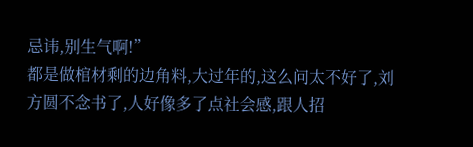忌讳,别生气啊!”
都是做棺材剩的边角料,大过年的,这么问太不好了,刘方圆不念书了,人好像多了点社会感,跟人招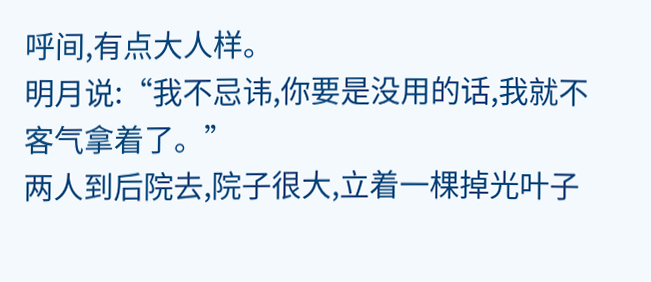呼间,有点大人样。
明月说:“我不忌讳,你要是没用的话,我就不客气拿着了。”
两人到后院去,院子很大,立着一棵掉光叶子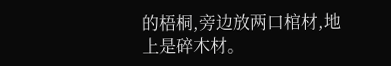的梧桐,旁边放两口棺材,地上是碎木材。